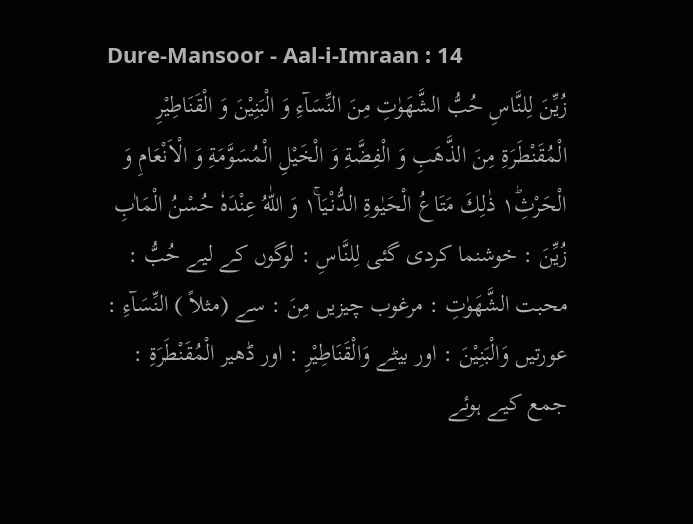Dure-Mansoor - Aal-i-Imraan : 14
زُیِّنَ لِلنَّاسِ حُبُّ الشَّهَوٰتِ مِنَ النِّسَآءِ وَ الْبَنِیْنَ وَ الْقَنَاطِیْرِ الْمُقَنْطَرَةِ مِنَ الذَّهَبِ وَ الْفِضَّةِ وَ الْخَیْلِ الْمُسَوَّمَةِ وَ الْاَنْعَامِ وَ الْحَرْثِ١ؕ ذٰلِكَ مَتَاعُ الْحَیٰوةِ الدُّنْیَا١ۚ وَ اللّٰهُ عِنْدَهٗ حُسْنُ الْمَاٰبِ
زُيِّنَ : خوشنما کردی گئی لِلنَّاسِ : لوگوں کے لیے حُبُّ : محبت الشَّهَوٰتِ : مرغوب چیزیں مِنَ : سے (مثلاً ) النِّسَآءِ : عورتیں وَالْبَنِيْنَ : اور بیٹے وَالْقَنَاطِيْرِ : اور ڈھیر الْمُقَنْطَرَةِ : جمع کیے ہوئے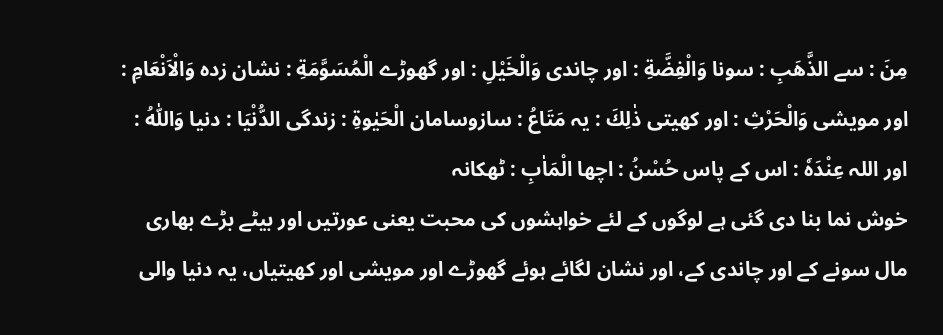مِنَ : سے الذَّھَبِ : سونا وَالْفِضَّةِ : اور چاندی وَالْخَيْلِ : اور گھوڑے الْمُسَوَّمَةِ : نشان زدہ وَالْاَنْعَامِ : اور مویشی وَالْحَرْثِ : اور کھیتی ذٰلِكَ : یہ مَتَاعُ : سازوسامان الْحَيٰوةِ : زندگی الدُّنْيَا : دنیا وَاللّٰهُ : اور اللہ عِنْدَهٗ : اس کے پاس حُسْنُ : اچھا الْمَاٰبِ : ٹھکانہ
خوش نما بنا دی گئی ہے لوگوں کے لئے خواہشوں کی محبت یعنی عورتیں اور بیٹے بڑے بھاری مال سونے کے اور چاندی کے، اور نشان لگائے ہوئے گھوڑے اور مویشی اور کھیتیاں، یہ دنیا والی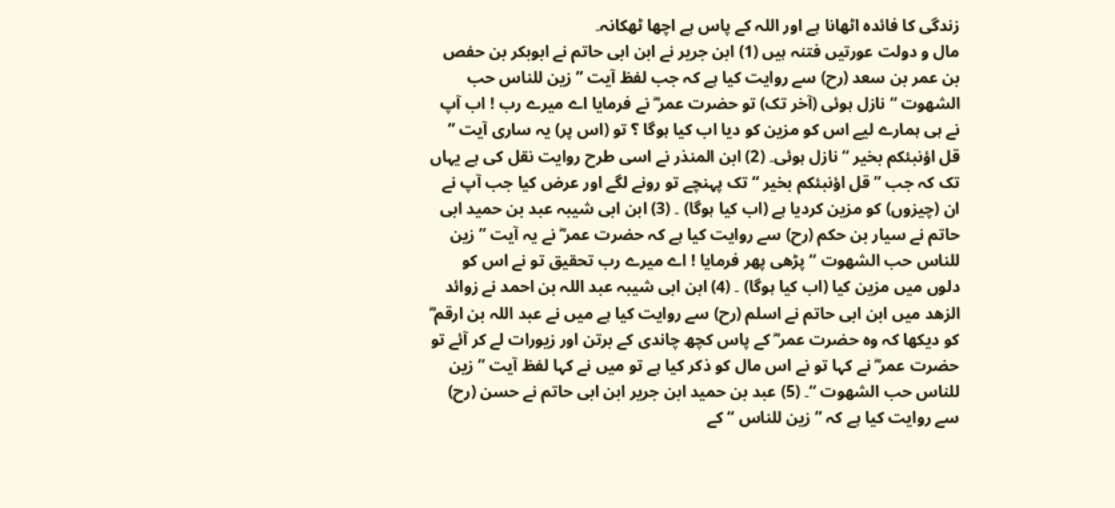زندگی کا فائدہ اٹھانا ہے اور اللہ کے پاس ہے اچھا ٹھکانہ۔
مال و دولت عورتیں فتنہ ہیں (1) ابن جریر نے ابن ابی حاتم نے ابوبکر بن حفص بن عمر بن سعد (رح) سے روایت کیا ہے کہ جب لفظ آیت ” زین للناس حب الشھوت “ نازل ہوئی (آخر تک) تو حضرت عمر ؓ نے فرمایا اے میرے رب ! اب آپ نے ہی ہمارے لیے اس کو مزین کو دیا اب کیا ہوگا ؟ تو (اس پر) یہ ساری آیت ” قل اؤنبئکم بخیر “ نازل ہوئی۔ (2) ابن المنذر نے اسی طرح روایت نقل کی ہے یہاں تک کہ جب ” قل اؤنبئکم بخیر “ تک پہنچے تو رونے لگے اور عرض کیا جب آپ نے ان (چیزوں) کو مزین کردیا ہے (اب کیا ہوگا) ۔ (3) ابن ابی شیبہ عبد بن حمید ابی حاتم نے سیار بن حکم (رح) سے روایت کیا ہے کہ حضرت عمر ؓ نے یہ آیت ” زین للناس حب الشھوت “ پڑھی پھر فرمایا ! اے میرے رب تحقیق تو نے اس کو دلوں میں مزین کیا (اب کیا ہوگا) ۔ (4) ابن ابی شیبہ عبد اللہ بن احمد نے زوائد الزھد میں ابن ابی حاتم نے اسلم (رح) سے روایت کیا ہے میں نے عبد اللہ بن ارقم ؓ کو دیکھا کہ وہ حضرت عمر ؓ کے پاس کچھ چاندی کے برتن اور زیورات لے کر آئے تو حضرت عمر ؓ نے کہا تو نے اس مال کو ذکر کیا ہے تو میں نے کہا لفظ آیت ” زین للناس حب الشھوت “۔ (5) عبد بن حمید ابن جریر ابن ابی حاتم نے حسن (رح) سے روایت کیا ہے کہ ” زین للناس “ کے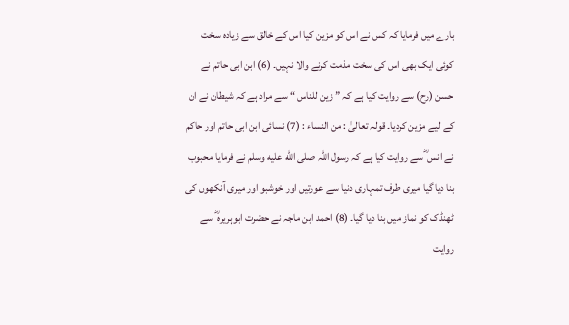بارے میں فرمایا کہ کس نے اس کو مزین کیا اس کے خالق سے زیادہ سخت کوئی ایک بھی اس کی سخت مذمت کرنے والا نہیں۔ (6) ابن ابی حاتم نے حسن (رح) سے روایت کیا ہے کہ ” زین للناس “ سے مراد ہے کہ شیطان نے ان کے لیے مزین کردیا۔ قولہ تعالیٰ : من النساء : (7) نسائی ابن ابی حاتم اور حاکم نے انس ؓ سے روایت کیا ہے کہ رسول اللہ صلى الله عليه وسلم نے فرمایا محبوب بنا دیا گیا میری طرف تمہاری دنیا سے عورتیں اور خوشبو اور میری آنکھوں کی ٹھنڈک کو نماز میں بنا دیا گیا۔ (8) احمد ابن ماجہ نے حضرت ابوہریرہ ؓ سے روایت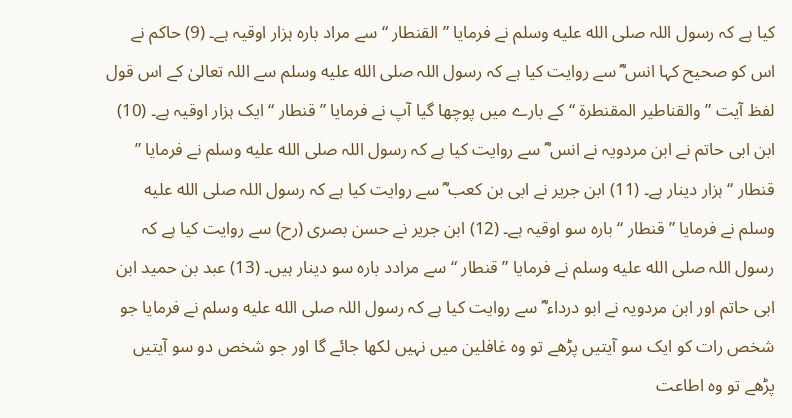کیا ہے کہ رسول اللہ صلى الله عليه وسلم نے فرمایا ” القنطار “ سے مراد بارہ ہزار اوقیہ ہے۔ (9) حاکم نے اس کو صحیح کہا انس ؓ سے روایت کیا ہے کہ رسول اللہ صلى الله عليه وسلم سے اللہ تعالیٰ کے اس قول لفظ آیت ” والقناطیر المقنطرۃ “ کے بارے میں پوچھا گیا آپ نے فرمایا ” قنطار “ ایک ہزار اوقیہ ہے۔ (10) ابن ابی حاتم نے ابن مردویہ نے انس ؓ سے روایت کیا ہے کہ رسول اللہ صلى الله عليه وسلم نے فرمایا ” قنطار “ ہزار دینار ہے۔ (11) ابن جریر نے ابی بن کعب ؓ سے روایت کیا ہے کہ رسول اللہ صلى الله عليه وسلم نے فرمایا ” قنطار “ بارہ سو اوقیہ ہے۔ (12) ابن جریر نے حسن بصری (رح) سے روایت کیا ہے کہ رسول اللہ صلى الله عليه وسلم نے فرمایا ” قنطار “ سے مرادد بارہ سو دینار ہیں۔ (13) عبد بن حمید ابن ابی حاتم اور ابن مردویہ نے ابو درداء ؓ سے روایت کیا ہے کہ رسول اللہ صلى الله عليه وسلم نے فرمایا جو شخص رات کو ایک سو آیتیں پڑھے تو وہ غافلین میں نہیں لکھا جائے گا اور جو شخص دو سو آیتیں پڑھے تو وہ اطاعت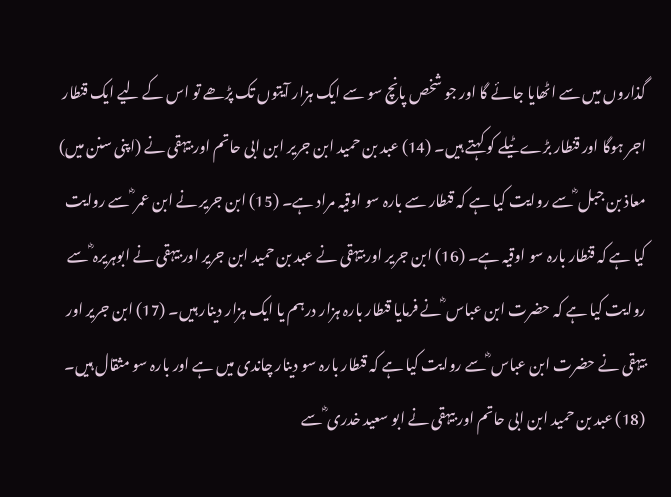گذاروں میں سے اٹھایا جائے گا اور جو شخص پانچ سو سے ایک ہزار آیتوں تک پڑھے تو اس کے لیے ایک قنطار اجر ہوگا اور قنطار بڑے ٹیلے کو کہتے ہیں۔ (14) عبد بن حمید ابن جریر ابن ابی حاتم اور بیہقی نے (اپنی سنن میں) معاذ بن جبل ؓ سے روایت کیا ہے کہ قنطار سے بارہ سو اوقیہ مراد ہے۔ (15) ابن جریر نے ابن عمر ؓ سے روایت کیا ہے کہ قنطار بارہ سو اوقیہ ہے۔ (16) ابن جریر اور بیہقی نے عبد بن حمید ابن جریر اور بیہقی نے ابوہریرہ ؓ سے روایت کیا ہے کہ حضرت ابن عباس ؓ نے فرمایا قنطار بارہ ہزار درہم یا ایک ہزار دینار ہیں۔ (17) ابن جریر اور بیہقی نے حضرت ابن عباس ؓ سے روایت کیا ہے کہ قنطار بارہ سو دینار چاندی میں ہے اور بارہ سو مثقال ہیں۔ (18) عبد بن حمید ابن ابی حاتم اور بیہقی نے ابو سعید خدری ؓ سے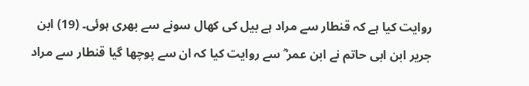روایت کیا ہے کہ قنطار سے مراد ہے بیل کی کھال سونے سے بھری ہوئی۔ (19) ابن جریر ابن ابی حاتم نے ابن عمر ؓ سے روایت کیا کہ ان سے پوچھا گیا قنطار سے مراد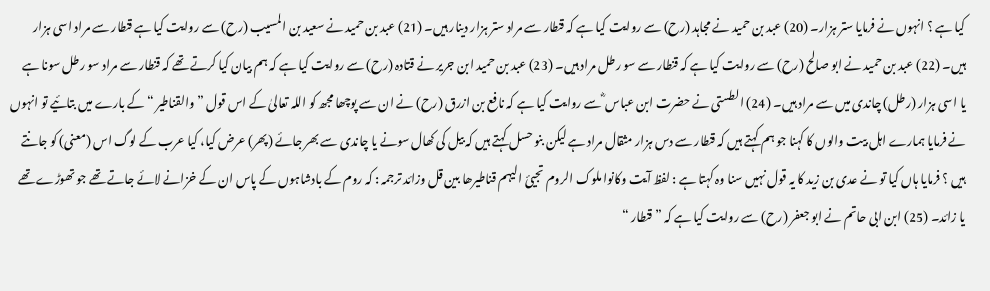کیا ہے ؟ انہوں نے فرمایا ستر ہزار۔ (20) عبد بن حمید نے مجاہد (رح) سے روایت کیا ہے کہ قنطار سے مراد ستر ہزار دینار ہیں۔ (21) عبد بن حمید نے سعید بن المسیب (رح) سے روایت کیا ہے قنطار سے مراد اسی ہزار ہیں۔ (22) عبد بن حمید نے ابو صالح (رح) سے روایت کیا ہے کہ قنطار سے سو رطل مراد ہیں۔ (23) عبد بن حمید ابن جریر نے قتادہ (رح) سے روایت کیا ہے کہ ہم بیان کیا کرتے تھے کہ قنطار سے مراد سو رطل سونا ہے یا اسی ہزار (رطل) چاندی میں سے مراد ہیں۔ (24) الطستی نے حضرت ابن عباس ؓ سے روایت کیا ہے کہ نافع بن ازرق (رح) نے ان سے پوچھا مجھ کو اللہ تعالیٰ کے اس قول ” والقناطیر “ کے بارے میں بتائیے تو انہوں نے فرمایا ہمارے اہل بیت والوں کا کہنا جو ہم کہتے ہیں کہ قنطار سے دس ہزار مثقال مراد ہے لیکن بنو حسل کہتے ہیں کہ بیل کی کھال سونے یا چاندی سے بھر جائے (پھر) عرض کیا، کیا عرب کے لوگ اس (معنی) کو جانتے ہیں ؟ فرمایا ہاں کیا تو نے عدی بن زید کا یہ قول نہیں سنا وہ کہتا ہے : لفظ آیت وکانوا ملوک الروم تجیئ الیہم قناطیرھا بین قل وزائد ترجمہ : کہ روم کے بادشاہوں کے پاس ان کے خزانے لائے جاتے تھے جو تھوڑے تھے یا زائد۔ (25) ابن ابی حاتم نے ابو جعفر (رح) سے روایت کیا ہے کہ ” قنطار “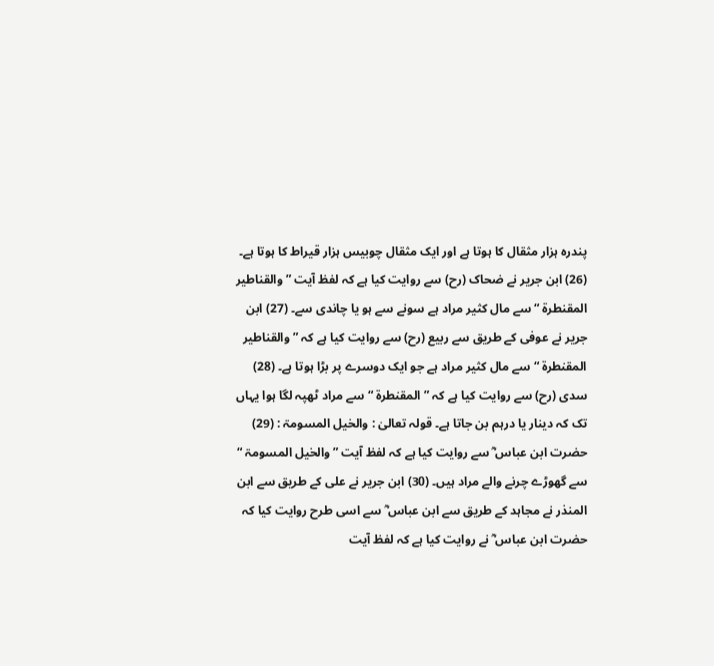پندرہ ہزار مثقال کا ہوتا ہے اور ایک مثقال چوبیس ہزار قیراط کا ہوتا ہے۔ (26) ابن جریر نے ضحاک (رح) سے روایت کیا ہے کہ لفظ آیت ” والقناطیر المقنطرۃ “ سے مال کثیر مراد ہے سونے سے ہو یا چاندی سے۔ (27) ابن جریر نے عوفی کے طریق سے ربیع (رح) سے روایت کیا ہے کہ ” والقناطیر المقنطرۃ “ سے مال کثیر مراد ہے جو ایک دوسرے پر بڑا ہوتا ہے۔ (28) سدی (رح) سے روایت کیا ہے کہ ” المقنطرۃ “ سے مراد ٹھپہ لگا ہوا یہاں تک کہ دینار یا درہم بن جاتا ہے۔ قولہ تعالیٰ : والخیل المسومۃ : (29) حضرت ابن عباس ؓ سے روایت کیا ہے کہ لفظ آیت ” والخیل المسومۃ “ سے گھوڑے چرنے والے مراد ہیں۔ (30) ابن جریر نے علی کے طریق سے ابن المنذر نے مجاہد کے طریق سے ابن عباس ؓ سے اسی طرح روایت کیا کہ حضرت ابن عباس ؓ نے روایت کیا ہے کہ لفظ آیت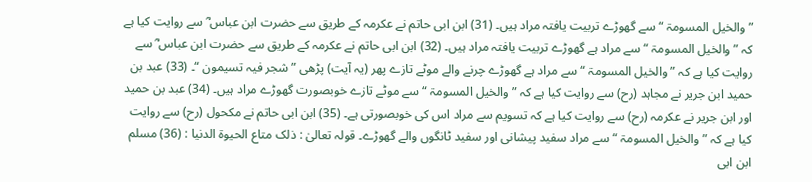” والخیل المسومۃ “ سے گھوڑے تربیت یافتہ مراد ہیں۔ (31) ابن ابی حاتم نے عکرمہ کے طریق سے حضرت ابن عباس ؓ سے روایت کیا ہے کہ ” والخیل المسومۃ “ سے مراد ہے گھوڑے تربیت یافتہ مراد ہیں۔ (32) ابن ابی حاتم نے عکرمہ کے طریق سے حضرت ابن عباس ؓ سے روایت کیا ہے کہ ” والخیل المسومۃ “ سے مراد ہے گھوڑے چرنے والے موٹے تازے پھر (یہ آیت) پڑھی ” شجر فیہ تسیمون “۔ (33) عبد بن حمید ابن جریر نے مجاہد (رح) سے روایت کیا ہے کہ ” والخیل المسومۃ “ سے موٹے تازے خوبصورت گھوڑے مراد ہیں۔ (34) عبد بن حمید اور ابن جریر نے عکرمہ (رح) سے روایت کیا ہے کہ تسویم سے مراد اس کی خوبصورتی ہے۔ (35) ابن ابی حاتم نے مکحول (رح) سے روایت کیا ہے کہ ” والخیل المسومۃ “ سے مراد سفید پیشانی اور سفید ٹانگوں والے گھوڑے۔ قولہ تعالیٰ : ذلک متاع الحیوۃ الدنیا : (36) مسلم ابن ابی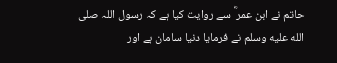حاتم نے ابن عمر ؓ سے روایت کیا ہے کہ رسول اللہ صلى الله عليه وسلم نے فرمایا دنیا سامان ہے اور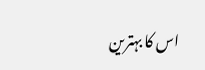اس کا بہترین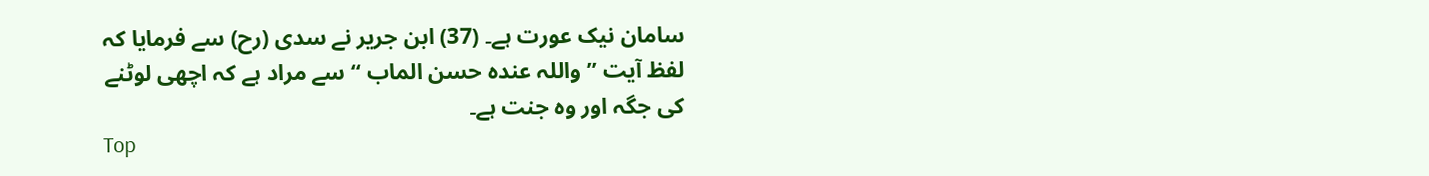سامان نیک عورت ہے۔ (37) ابن جریر نے سدی (رح) سے فرمایا کہ لفظ آیت ” واللہ عندہ حسن الماب “ سے مراد ہے کہ اچھی لوٹنے کی جگہ اور وہ جنت ہے۔
Top